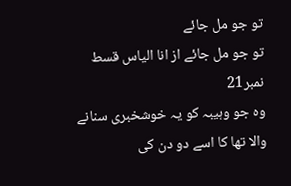تو جو مل جائے
تو جو مل جائے از انا الیاس قسط نمبر21
وہ جو وہيبہ کو يہ خوشخبری سنانے والا تھا کا اسے دو دن کی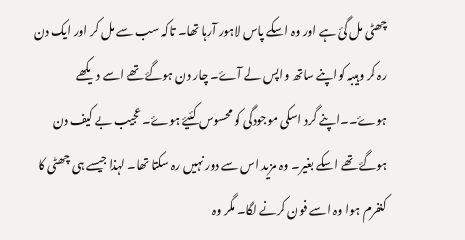چھٹی مل گئ ہے اور وہ اسکے پاس لاہور آرہا تھا۔ تاکہ سب سے مل کر اور ايک دن رہ کر وہيبہ کواپنے ساتھ واپس لے آۓ۔ چار دن ہوگۓ تھے اسے ديکھے ہوۓ۔۔اپنے گرد اسکی موجودگی کو محسوس کئيۓ ہوۓ۔ عجيب بے کيف دن ہوگۓ تھے اسکے بغير۔ وہ مزيد اس سے دور نہيں رہ سکتا تھا۔ لہذا جيسے ہی چھٹی کا کنفرم ہوا وہ اسے فون کرنے لگا۔ مگر وہ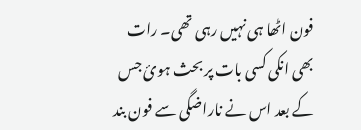فون اٹھا ہی نہيں رہی تھی۔ رات بھی انکی کسی بات پر بحث ہوئ جس کے بعد اس نے ناراضگی سے فون بند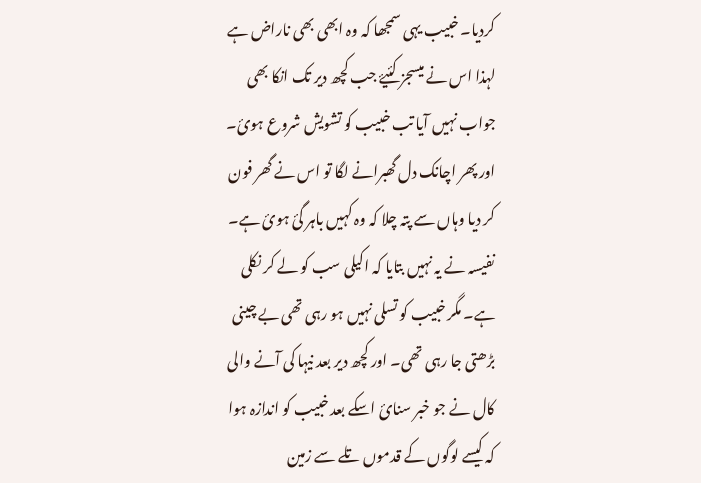کرديا۔ خبيب يہی سمجھا کہ وہ ابھی بھی ناراض ہے لہذا اس نے ميسجز کئيۓ جب کچھ دير تک انکا بھی جواب نہيں آيا تب خبيب کو تشويش شروع ہوئ۔ اور پھر اچانک دل گھبرانے لگا تو اس نے گھر فون کر ديا وہاں سے پتہ چلا کہ وہ کہيں باہر گئ ہوئ ہے۔ نفيسہ نے يہ نہيں بتايا کہ اکيلی سب کو لے کر نکلی ہے۔ مگر خبيب کو تسلی نہيں ہو رہی تھی بے چينی بڑھتی جا رہی تھی۔ اور کچھ دير بعد نيہا کی آنے والی کال نے جو خبر سنائ اسکے بعد خبيب کو اندازہ ہوا کہ کيسے لوگوں کے قدموں تلے سے زمين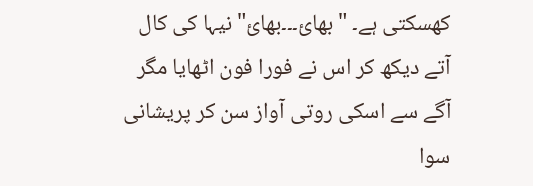کھسکتی ہے۔ "بھائ۔۔۔بھائ" نيہا کی کال آتے ديکھ کر اس نے فورا فون اٹھايا مگر آگے سے اسکی روتی آواز سن کر پريشانی سوا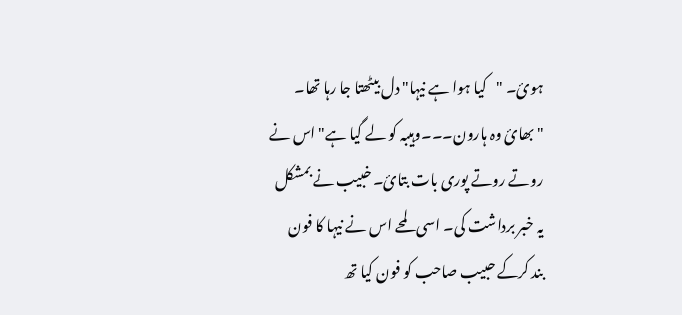ہوئ۔ "کيا ہوا ہے نيہا" دل بيٹھتا جا رہا تھا۔ "بھائ وہ ہارون۔۔۔وہيبہ کو لے گيا ہے" اس نے روتے روتے پوری بات بتائ۔ خبيب نے بمشکل يہ خبر برداشت کی۔ اسی لمحے اس نے نيہا کا فون بند کرکے حبيب صاحب کو فون کيا تھ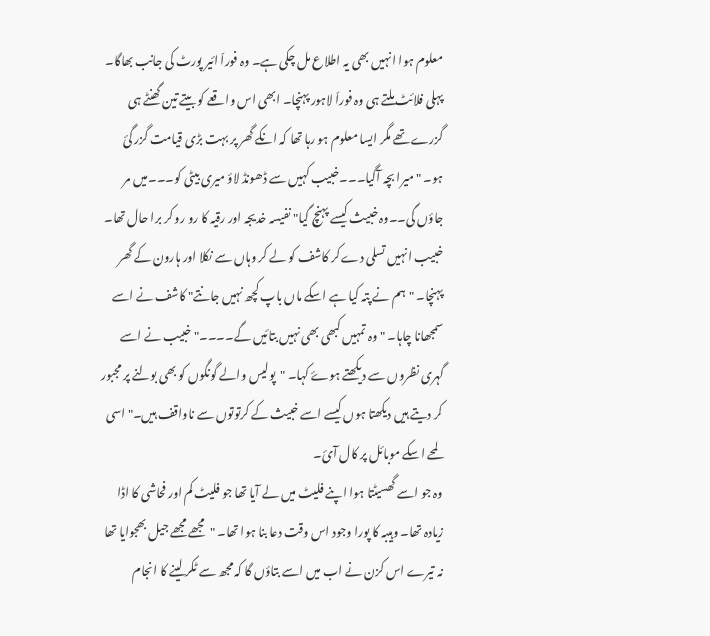معلوم ہوا انہيں بھی يہ اطلاع مل چکی ہے۔ وہ فوراّ ائير پورٹ کی جانب بھاگا۔ پہلی فلائٹ ملتے ہی وہ فوراّ لاہور پہنچا۔ ابھی اس واقعے کو بيتے تين گھنٹے ہی گزرے تھے مگر ايسا معلوم ہو رہا تھا کہ انکے گھر پر بہت بڑی قيامت گزر گئ ہو۔ "ميرا بچہ آگيا۔۔۔خبيب کہيں سے ڈھونڈ لاؤ ميری بيٹی کو۔۔۔ميں مر جاؤں گی۔۔وہ خبيث کيسے پہنچ گيا" نفيسہ خديجہ اور رقيہ کا رو رو کر برا حال تھا۔ خبيب انہيں تسلی دے کر کاشف کو لے کر وہاں سے نکلا اور ہارون کے گھر پہنچا۔ "ہم نے پتہ کيا ہے اسکے ماں باپ کچھ نہيں جانتے" کاشف نے اسے سمجھانا چاہا۔ "وہ تمہيں کبھی بھی نہيں بتائيں گے۔۔۔۔" خبيب نے اسے گہری نظروں سے ديکھتے ہوۓ کہا۔ "پوليس والے گونگوں کو بھی بولنے پر مجبور کر ديتے ہيں ديکھتا ہوں کيسے اسے خبيث کے کرتوتوں سے ناواقف ہيں۔" اسی لمحے اسکے موبائل پر کال آئ۔
وہ جو اسے گھسيٹتا ہوا اپنے فليٹ ميں لے آيا تھا جو فليٹ کم اور فحاشی کا اڈا زيادہ تھا۔ وہيبہ کا پورا وجود اس وقت دعا بنا ہوا تھا۔ "مجھے مجھے جيل بھجوايا تھا نہ تيرے اس کزن نے اب ميں اسے بتاؤں گا کہ مجھ سے ٹکر لينے کا انجام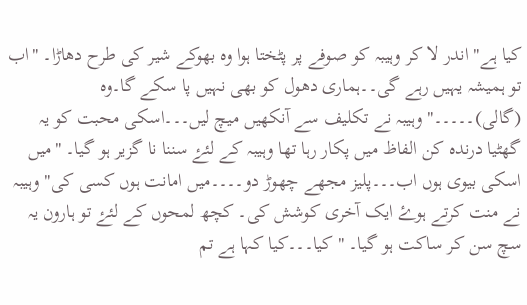کيا ہے" اندر لا کر وہيبہ کو صوفے پر پٹختا ہوا وہ بھوکے شير کی طرح دھاڑا۔ "اب تو ہميشہ يہيں رہے گی۔۔ہماری دھول کو بھی نہيں پا سکے گا۔وہ (گالی)۔۔۔۔۔" وہيبہ نے تکليف سے آنکھيں ميچ ليں۔۔۔اسکی محبت کو يہ گھٹيا درندہ کن الفاظ ميں پکار رہا تھا وہيبہ کے لئۓ سننا نا گزير ہو گيا۔ "ميں اسکی بيوی ہوں اب۔۔۔پليز مجھے چھوڑ دو۔۔۔۔ميں امانت ہوں کسی کی" وہيبہ نے منت کرتے ہوۓ ايک آخری کوشش کی۔ کچھ لمحوں کے لئۓ تو ہارون يہ سچ سن کر ساکت ہو گيا۔ "کيا۔۔۔کيا کہا ہے تم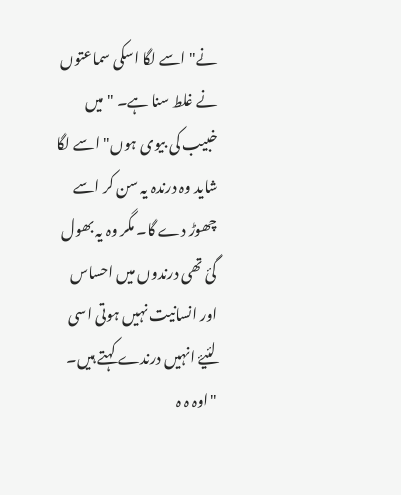نے" اسے لگا اسکی سماعتوں نے غلط سنا ہے۔ "ميں خبيب کی بيوی ہوں" اسے لگا شايد وہ درندہ يہ سن کر اسے چھوڑ دے گا۔ مگر وہ يہ بھول گئ تھی درندوں ميں احساس اور انسانيت نہيں ہوتی اسی لئيۓ انہيں درندے کہتے ہيں۔ "اوہ ہ ہ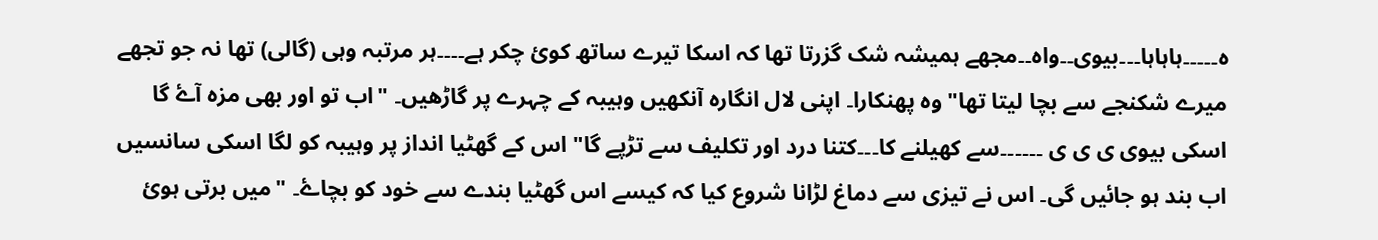ہ۔۔۔۔۔ہاہاہا۔۔۔بيوی۔۔واہ۔۔مجھے ہميشہ شک گزرتا تھا کہ اسکا تيرے ساتھ کوئ چکر ہے۔۔۔۔ہر مرتبہ وہی (گالی) تھا نہ جو تجھے ميرے شکنجے سے بچا ليتا تھا" وہ پھنکارا۔ اپنی لال انگارہ آنکھيں وہيبہ کے چہرے پر گاڑھيں۔ "اب تو اور بھی مزہ آۓ گا اسکی بيوی ی ی ی ۔۔۔۔۔۔سے کھيلنے کا۔۔۔کتنا درد اور تکليف سے تڑپے گا" اس کے گھٹيا انداز پر وہيبہ کو لگا اسکی سانسيں اب بند ہو جائيں گی۔ اس نے تيزی سے دماغ لڑانا شروع کيا کہ کيسے اس گھٹيا بندے سے خود کو بچاۓ۔ "ميں برتی ہوئ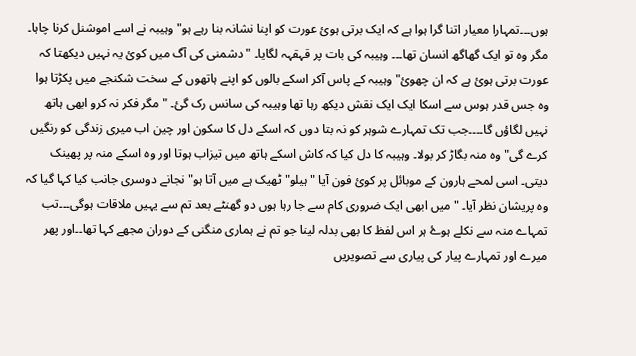ہوں۔۔۔تمہارا معيار اتنا گرا ہوا ہے کہ ايک برتی ہوئ عورت کو اپنا نشانہ بنا رہے ہو" وہيبہ نے اسے اموشنل کرنا چاہا۔ مگر وہ تو ايک گھاگھ انسان تھا۔۔۔ وہيبہ کی بات پر قہقہہ لگايا۔ "دشمنی کی آگ ميں کوئ يہ نہيں ديکھتا کہ عورت برتی ہوئ ہے کہ ان چھوئ" وہيبہ کے پاس آکر اسکے بالوں کو اپنے ہاتھوں کے سخت شکنجے ميں پکڑتا ہوا وہ جس قدر ہوس سے اسکا ايک ايک نقش ديکھ رہا تھا وہيبہ کی سانس رک گئ۔ "مگر فکر نہ کرو ابھی ہاتھ نہيں لگاؤں گا۔۔۔۔جب تک تمہارے شوہر کو نہ بتا دوں کہ اسکے دل کا سکون اور چين اب ميری زندگی کو رنگيں کرے گی" وہ منہ بگاڑ کر بولا۔ وہيبہ کا دل کيا کہ کاش اسکے ہاتھ ميں تيزاب ہوتا اور وہ اسکے منہ پر پھينک ديتی۔ اسی لمحے ہارون کے موبائل پر کوئ فون آيا "ہيلو" ٹھيک ہے ميں آتا ہو" نجانے دوسری جانب کيا کہا گيا کہ وہ پريشان نظر آيا۔ "ميں ابھی ايک ضروری کام سے جا رہا ہوں دو گھنٹے بعد تم سے يہيں ملاقات ہوگی۔۔۔تب تمہاے منہ سے نکلے ہوۓ ہر اس لفظ کا بھی بدلہ لينا جو تم نے ہماری منگنی کے دوران مجھے کہا تھا۔۔اور پھر ميرے اور تمہارے پيار کی پياری سے تصويريں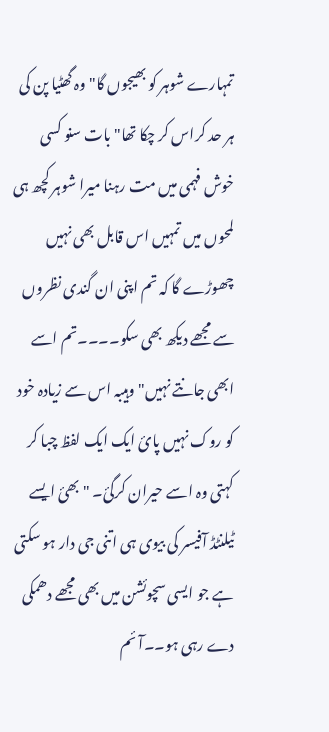تمہارے شوہر کو بھيجوں گا" وہ گھٹيا پن کی ہر حد کراس کر چکا تھا"بات سنو کسی خوش فہمی ميں مت رہنا ميرا شوہر کچھ ہی لمحوں ميں تمہيں اس قابل بھی نہيں چھوڑے گا کہ تم اپنی ان گندی نظروں سے مجھے ديکھ بھی سکو۔۔۔۔تم اسے ابھی جانتے نہيں" وہيبہ اس سے زيادہ خود کو روک نہيں پائ ايک ايک لفظ چبا کر کہتی وہ اسے حيران کرگئ۔ "بھئ ايسے ٹيلنٹڈ آفيسر کی بيوی ہی اتنی جی دار ہو سکتی ہے جو ايسی سچوئشن ميں بھی مجھے دھمکی دے رہی ہو۔۔آئم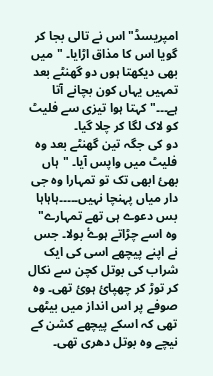امپريسڈ" اس نے تالی بجا کر گويا اس کا مذاق اڑايا۔ "ميں بھی ديکھتا ہوں دو گھنٹے بعد تمہيں يہاں کون بچانے آتا ہے۔۔۔" کہتا ہوا تيزی سے فليٹ کو لاک لگا کر چلا گيا۔
دو کی جگہ تين گھنٹے بعد وہ فليٹ ميں واپس آيا۔ "ہاں بھئ ابھی تک تو تمہارا وہ جی دار مياں پہنچا نہيں۔۔۔۔۔ہاہاہا بس دعوے ہی تھے تمہارے" وہ اسے چڑاتے ہوۓ بولا۔ جس نے اپنے پيچھے اسی کی ايک شراب کی بوتل کچن سے نکال کر توڑ کر چھپائ ہوئ تھی۔ وہ صوفے پر اس انداز ميں بيٹھی تھی کہ اسکے پيچھے کشن کے نيچے وہ بوتل دھری تھی۔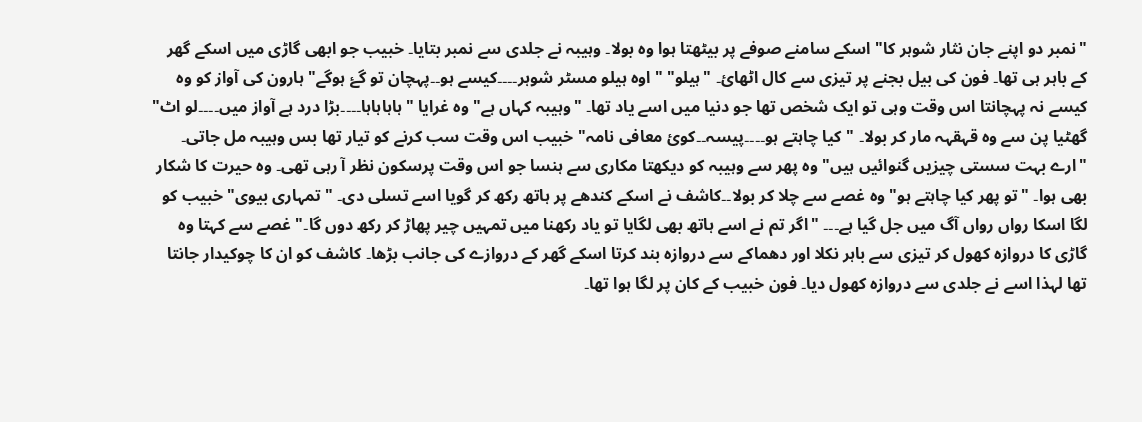"نمبر دو اپنے جان نثار شوہر کا" اسکے سامنے صوفے پر بيٹھتا ہوا وہ بولا۔ وہيبہ نے جلدی سے نمبر بتايا۔ خبيب جو ابھی گاڑی ميں اسکے گھر کے باہر ہی تھا۔ فون کی بيل بجنے پر تيزی سے کال اٹھائ۔ "ہيلو" "اوہ ہيلو مسٹر شوہر۔۔۔۔کيسے ہو۔۔پہچان تو گۓ ہوگے" ہارون کی آواز کو وہ کيسے نہ پہچانتا اس وقت وہی تو ايک شخص تھا جو دنيا ميں اسے ياد تھا۔ "وہيبہ کہاں ہے" وہ غرايا "ہاہاہاہا۔۔۔۔بڑا درد ہے آواز ميں۔۔۔۔لو اٹ" گھٹيا پن سے وہ قہقہہ مار کر بولا۔ "کيا چاہتے ہو۔۔۔۔پيسہ۔۔کوئ معافی نامہ" خبيب اس وقت سب کرنے کو تيار تھا بس وہيبہ مل جاتی۔ "ارے بہت سستی چيزيں گنوائيں ہيں" وہ پھر سے وہيبہ کو ديکھتا مکاری سے ہنسا جو اس وقت پرسکون نظر آ رہی تھی۔ وہ حيرت کا شکار بھی ہوا۔ "تو پھر کيا چاہتے ہو" وہ غصے سے چلا کر بولا۔۔کاشف نے اسکے کندھے پر ہاتھ رکھ کر گويا اسے تسلی دی۔ "تمہاری بيوی" خبيب کو لگا اسکا رواں رواں آگ ميں جل گيا ہے۔۔۔ "اگر تم نے اسے ہاتھ بھی لگايا تو ياد رکھنا ميں تمہيں چير پھاڑ کر رکھ دوں گا۔" غصے سے کہتا وہ گاڑی کا دروازہ کھول کر تيزی سے باہر نکلا اور دھماکے سے دروازہ بند کرتا اسکے گھر کے دروازے کی جانب بڑھا۔ کاشف کو ان کا چوکیدار جانتا تھا لہذا اسے نے جلدی سے دروازہ کھول ديا۔ فون خبيب کے کان پر لگا ہوا تھا۔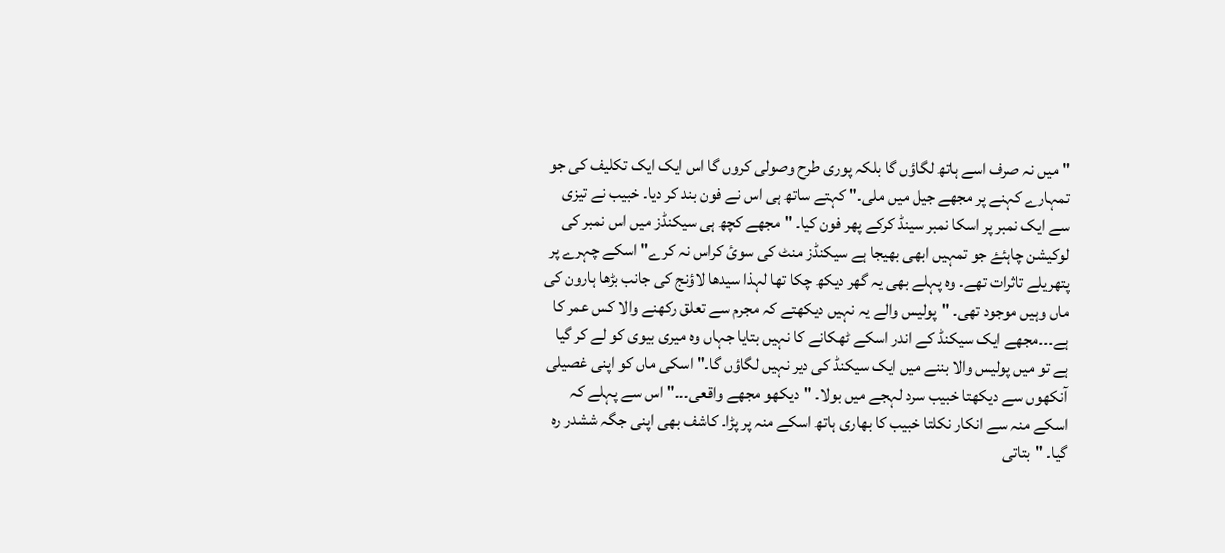"ميں نہ صرف اسے ہاتھ لگاؤں گا بلکہ پوری طرح وصولی کروں گا اس ايک ايک تکليف کی جو تمہارے کہنے پر مجھے جيل ميں ملی۔" کہتے ساتھ ہی اس نے فون بند کر ديا۔ خبيب نے تيزی سے ايک نمبر پر اسکا نمبر سينڈ کرکے پھر فون کيا۔ "مجھے کچھ ہی سيکنڈز ميں اس نمبر کی لوکيشن چاہئۓ جو تمہيں ابھی بھيجا ہے سيکنڈز منٹ کی سوئ کراس نہ کرے" اسکے چہرے پر پتھريلے تاثرات تھے۔ وہ پہلے بھی يہ گھر ديکھ چکا تھا لہذا سيدھا لاؤنج کی جانب بڑھا ہارون کی ماں وہيں موجود تھی۔ "پوليس والے يہ نہيں ديکھتے کہ مجرم سے تعلق رکھنے والا کس عمر کا ہے۔۔۔مجھے ايک سيکنڈ کے اندر اسکے ٹھکانے کا نہيں بتايا جہاں وہ ميری بيوی کو لے کر گيا ہے تو ميں پوليس والا بننے ميں ايک سيکنڈ کی دير نہيں لگاؤں گا۔" اسکی ماں کو اپنی غصيلی آنکھوں سے ديکھتا خبيب سرد لہجے ميں بولا۔ "ديکھو مجھے واقعی۔۔۔" اس سے پہلے کہ اسکے منہ سے انکار نکلتا خبيب کا بھاری ہاتھ اسکے منہ پر پڑا۔ کاشف بھی اپنی جگہ ششدر رہ گيا۔ "بتاتی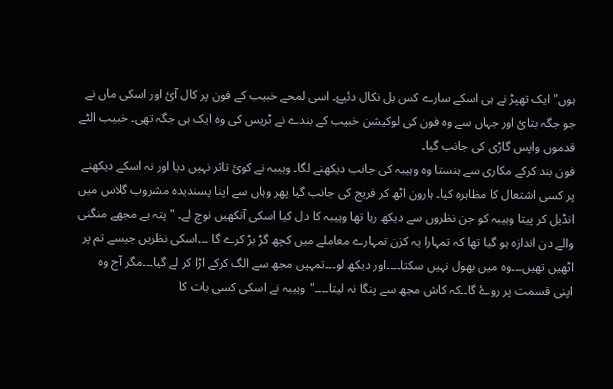ہوں" ايک تھپڑ نے ہی اسکے سارے کس بل نکال دئيۓ۔ اسی لمحے خبيب کے فون پر کال آئ اور اسکی ماں نے جو جگہ بتائ اور جہاں سے وہ فون کی لوکيشن خبيب کے بندے نے ٹريس کی وہ ايک ہی جگہ تھی۔ خبيب الٹے قدموں واپس گاڑی کی جانب گيا۔
فون بند کرکے مکاری سے ہنستا وہ وہيبہ کی جانب ديکھنے لگا۔ وہيبہ نے کوئ تاثر نہيں ديا اور نہ اسکے ديکھنے پر کسی اشتعال کا مظاہرہ کيا۔ ہارون اٹھ کر فريج کی جانب گيا پھر وہاں سے اپنا پسنديدہ مشروب گلاس ميں انڈيل کر پيتا وہيبہ کو جن نظروں سے دیکھ رہا تھا وہيبہ کا دل کيا اسکی آنکھيں نوچ لے۔ "پتہ ہے مجھے منگنی والے دن اندازہ ہو گيا تھا کہ تمہارا يہ کزن تمہارے معاملے ميں کچھ گڑ بڑ کرے گا ۔۔۔اسکی نظريں جيسے تم پر اٹھيں تھيں۔۔۔وہ ميں بھول نہيں سکتا۔۔۔۔اور ديکھ لو۔۔۔تمہيں مجھ سے الگ کرکے اڑا کر لے گيا۔۔۔مگر آج وہ اپنی قسمت پر روۓ گا۔۔کہ کاش مجھ سے پنگا نہ ليتا۔۔۔۔"وہيبہ نے اسکی کسی بات کا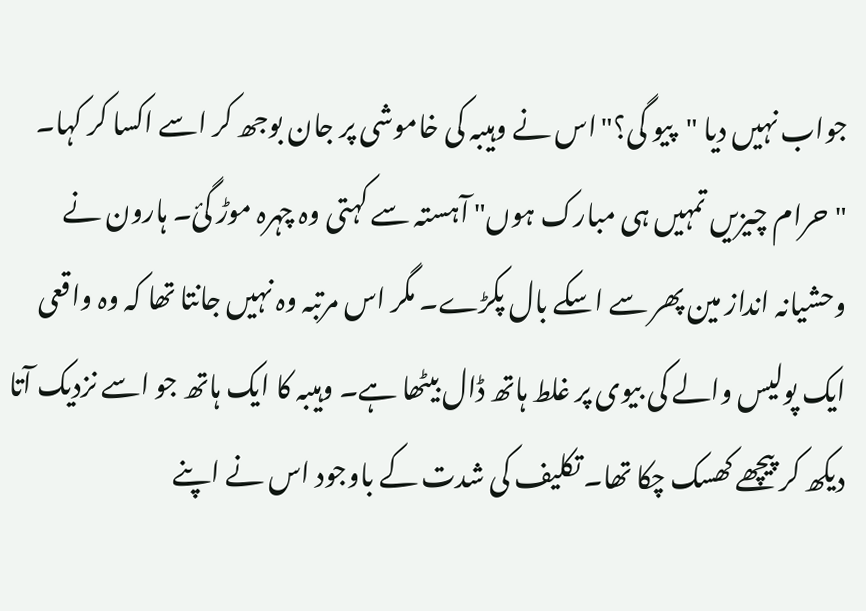جواب نہيں ديا "پيو گی؟"اس نے وہيبہ کی خاموشی پر جان بوجھ کر اسے اکسا کر کہا۔ "حرام چيزيں تمہيں ہی مبارک ہوں" آہستہ سے کہتی وہ چہرہ موڑ گئ۔ ہارون نے وحشيانہ انداز مين پھر سے اسکے بال پکڑے۔ مگر اس مرتبہ وہ نہيں جانتا تھا کہ وہ واقعی ايک پوليس والے کی بيوی پر غلط ہاتھ ڈال بيٹھا ہے۔ وہيبہ کا ايک ہاتھ جو اسے نزديک آتا دیکھ کر پيچھے کھسک چکا تھا۔ تکليف کی شدت کے باوجود اس نے اپنے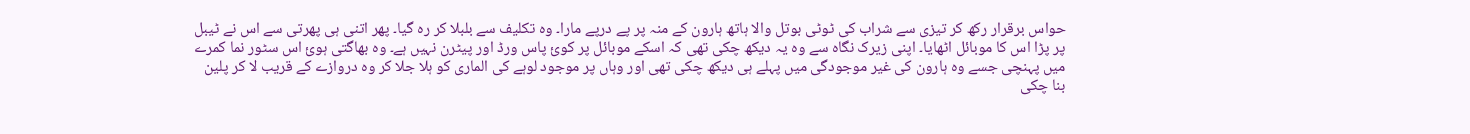حواس برقرار رکھ کر تيزی سے شراب کی ٹوٹی بوتل والا ہاتھ ہارون کے منہ پر پے درپے مارا۔ وہ تکليف سے بلبلا کر رہ گيا۔ پھر اتنی ہی پھرتی سے اس نے ٹيبل پر پڑا اس کا موبائل اٹھايا۔ اپنی زيرک نگاہ سے وہ يہ ديکھ چکی تھی کہ اسکے موبائل پر کوئ پاس ورڈ اور پيٹرن نہيں ہے۔ وہ بھاگتی ہوئ اس سٹور نما کمرے ميں پہنچی جسے وہ ہارون کی غير موجودگی ميں پہلے ہی دیکھ چکی تھی اور وہاں پر موجود لوہے کی الماری کو ہلا جلا کر وہ دروازے کے قريب لا کر پلين بنا چکی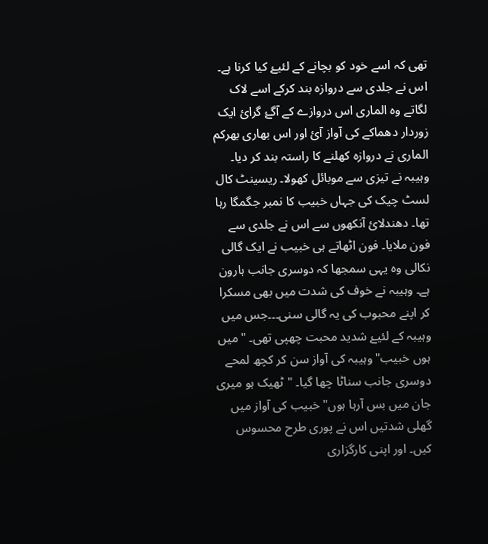تھی کہ اسے خود کو بچانے کے لئيۓ کيا کرنا ہے۔ اس نے جلدی سے دروازہ بند کرکے اسے لاک لگاتے وہ الماری اس دروازے کے آگۓ گرائ ايک زوردار دھماکے کی آواز آئ اور اس بھاری بھرکم الماری نے دروازہ کھلنے کا راستہ بند کر ديا۔ وہيبہ نے تيزی سے موبائل کھولا۔ ريسينٹ کال لسٹ چيک کی جہاں خبيب کا نمبر جگمگا رہا تھا۔ دھندلائ آنکھوں سے اس نے جلدی سے فون ملايا۔ فون اٹھاتے ہی خبيب نے ايک گالی نکالی وہ يہی سمجھا کہ دوسری جانب ہارون ہے۔ وہيبہ نے خوف کی شدت ميں بھی مسکرا کر اپنے محبوب کی يہ گالی سنی۔۔۔جس ميں وہيبہ کے لئيۓ شدید محبت چھپی تھی۔ "ميں ہوں خبيب" وہيبہ کی آواز سن کر کچھ لمحے دوسری جانب سناٹا چھا گيا۔ "ٹھيک ہو ميری جان ميں بس آرہا ہوں" خبيب کی آواز ميں گھلی شدتيں اس نے پوری طرح محسوس کيں۔ اور اپنی کارگزاری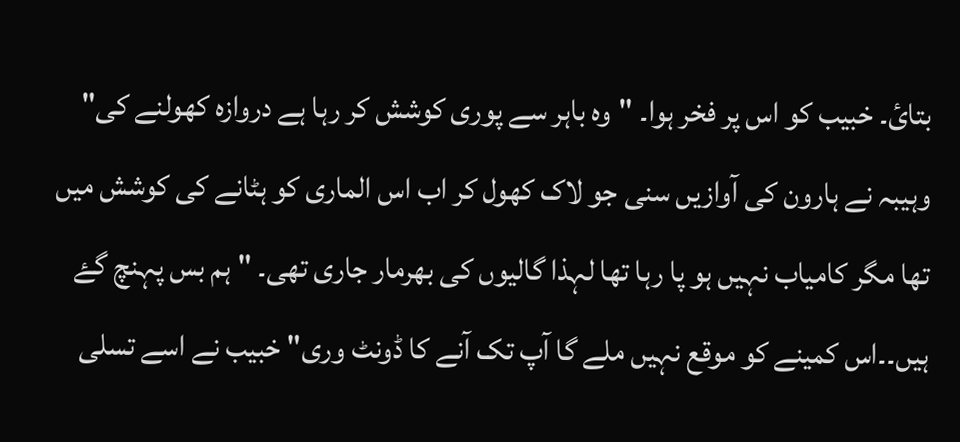بتائ۔ خبيب کو اس پر فخر ہوا۔ "وہ باہر سے پوری کوشش کر رہا ہے دروازہ کھولنے کی" وہيبہ نے ہارون کی آوازيں سنی جو لاک کھول کر اب اس الماری کو ہٹانے کی کوشش ميں تھا مگر کامياب نہيں ہو پا رہا تھا لہذا گاليوں کی بھرمار جاری تھی۔ "ہم بس پہنچ گۓ ہيں۔۔اس کمينے کو موقع نہيں ملے گا آپ تک آنے کا ڈونٹ وری" خبيب نے اسے تسلی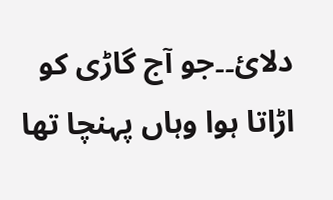دلائ۔۔جو آج گاڑی کو اڑاتا ہوا وہاں پہنچا تھا